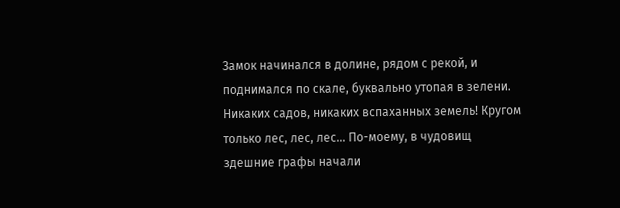Замок начинался в долине, рядом с рекой, и поднимался по скале, буквально утопая в зелени. Никаких садов, никаких вспаханных земель! Кругом только лес, лес, лес… По-моему, в чудовищ здешние графы начали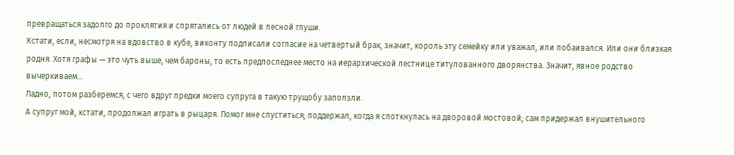превращаться задолго до проклятия и спрятались от людей в лесной глуши.
Кстати, если, несмотря на вдовство в кубе, виконту подписали согласие на четвертый брак, значит, король эту семейку или уважал, или побаивался. Или они близкая родня. Хотя графы — это чуть выше, чем бароны, то есть предпоследнее место на иерархической лестнице титулованного дворянства. Значит, явное родство вычеркиваем…
Ладно, потом разберемся, с чего вдруг предки моего супруга в такую трущобу заползли.
А супруг мой, кстати, продолжал играть в рыцаря. Помог мне спуститься; поддержал, когда я споткнулась на дворовой мостовой; сам придержал внушительного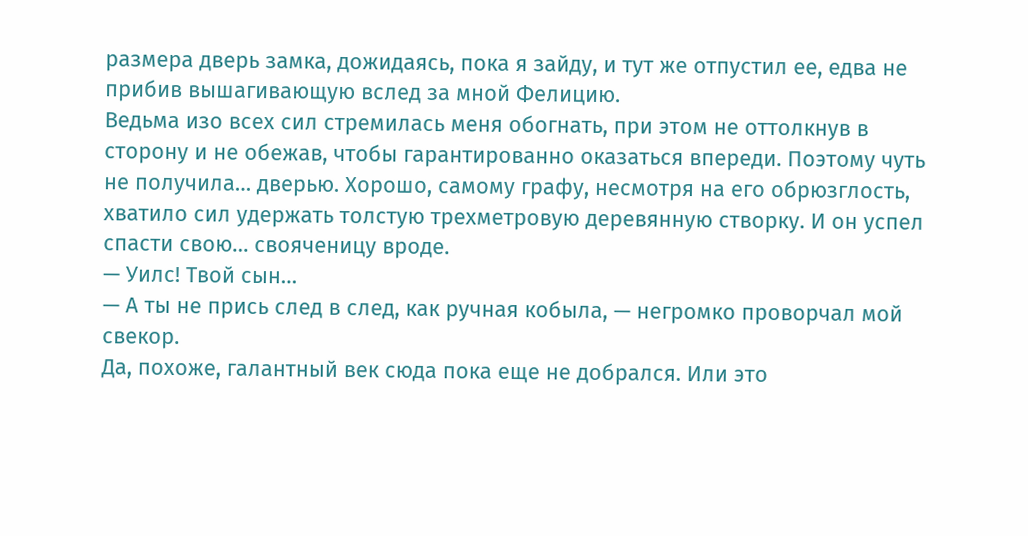размера дверь замка, дожидаясь, пока я зайду, и тут же отпустил ее, едва не прибив вышагивающую вслед за мной Фелицию.
Ведьма изо всех сил стремилась меня обогнать, при этом не оттолкнув в сторону и не обежав, чтобы гарантированно оказаться впереди. Поэтому чуть не получила… дверью. Хорошо, самому графу, несмотря на его обрюзглость, хватило сил удержать толстую трехметровую деревянную створку. И он успел спасти свою… свояченицу вроде.
— Уилс! Твой сын…
— А ты не прись след в след, как ручная кобыла, — негромко проворчал мой свекор.
Да, похоже, галантный век сюда пока еще не добрался. Или это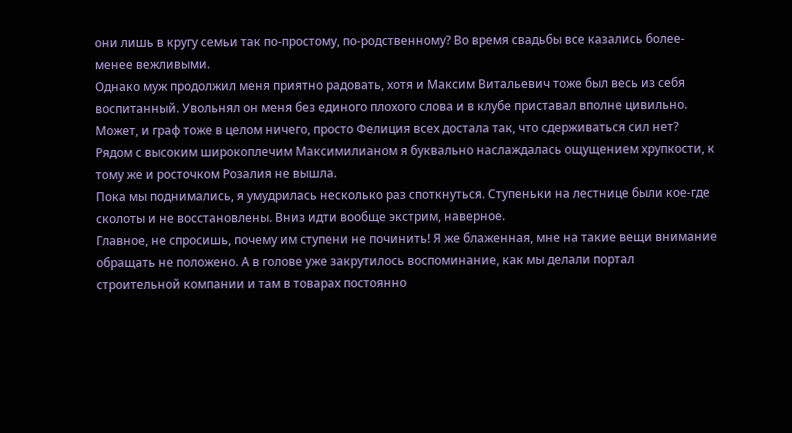они лишь в кругу семьи так по-простому, по-родственному? Во время свадьбы все казались более-менее вежливыми.
Однако муж продолжил меня приятно радовать, хотя и Максим Витальевич тоже был весь из себя воспитанный. Увольнял он меня без единого плохого слова и в клубе приставал вполне цивильно. Может, и граф тоже в целом ничего, просто Фелиция всех достала так, что сдерживаться сил нет?
Рядом с высоким широкоплечим Максимилианом я буквально наслаждалась ощущением хрупкости, к тому же и росточком Розалия не вышла.
Пока мы поднимались, я умудрилась несколько раз споткнуться. Ступеньки на лестнице были кое-где сколоты и не восстановлены. Вниз идти вообще экстрим, наверное.
Главное, не спросишь, почему им ступени не починить! Я же блаженная, мне на такие вещи внимание обращать не положено. А в голове уже закрутилось воспоминание, как мы делали портал строительной компании и там в товарах постоянно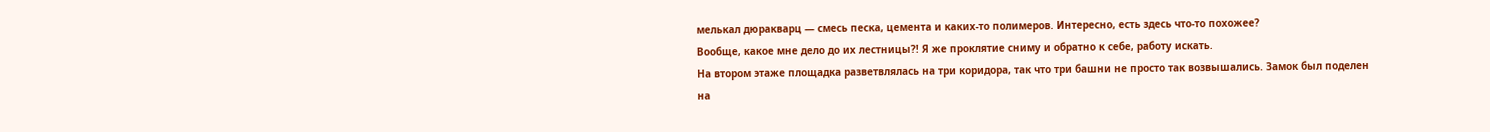мелькал дюракварц — смесь песка, цемента и каких-то полимеров. Интересно, есть здесь что-то похожее?
Вообще, какое мне дело до их лестницы?! Я же проклятие сниму и обратно к себе, работу искать.
На втором этаже площадка разветвлялась на три коридора, так что три башни не просто так возвышались. Замок был поделен на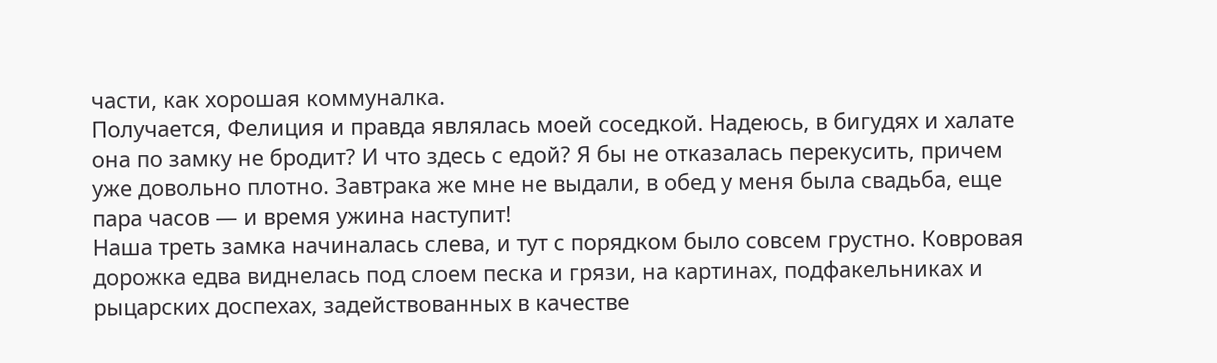части, как хорошая коммуналка.
Получается, Фелиция и правда являлась моей соседкой. Надеюсь, в бигудях и халате она по замку не бродит? И что здесь с едой? Я бы не отказалась перекусить, причем уже довольно плотно. Завтрака же мне не выдали, в обед у меня была свадьба, еще пара часов — и время ужина наступит!
Наша треть замка начиналась слева, и тут с порядком было совсем грустно. Ковровая дорожка едва виднелась под слоем песка и грязи, на картинах, подфакельниках и рыцарских доспехах, задействованных в качестве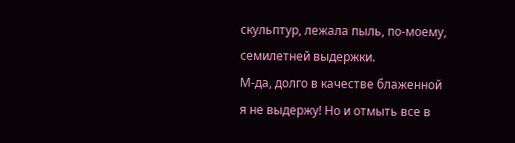скульптур, лежала пыль, по-моему, семилетней выдержки.
М-да, долго в качестве блаженной я не выдержу! Но и отмыть все в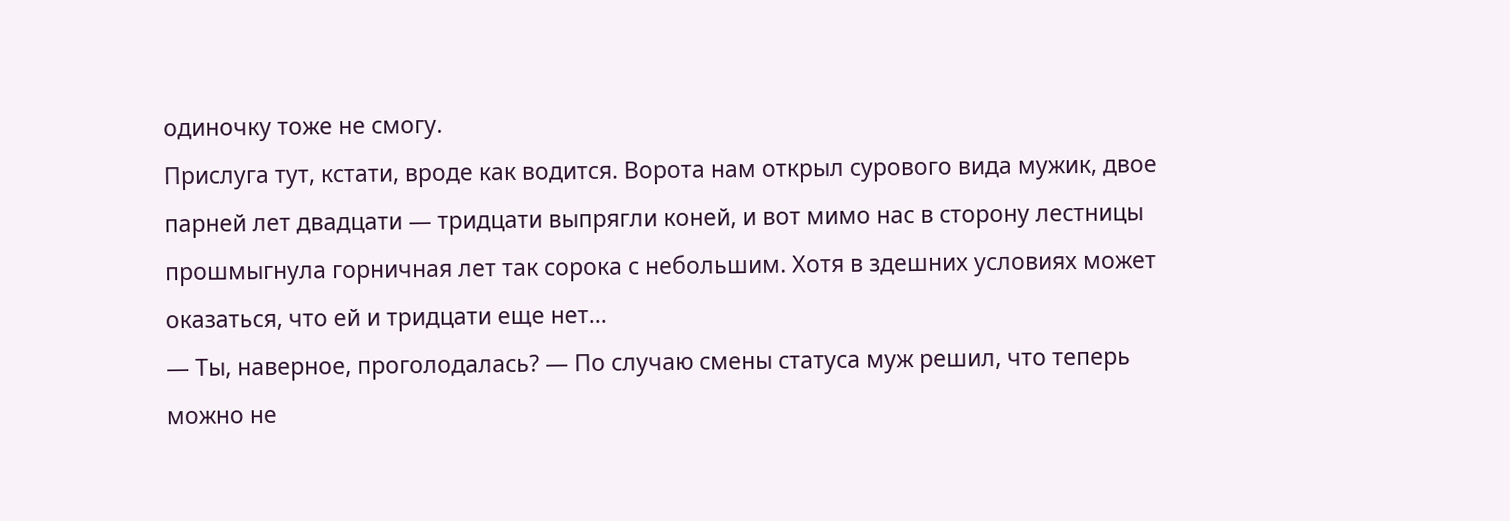одиночку тоже не смогу.
Прислуга тут, кстати, вроде как водится. Ворота нам открыл сурового вида мужик, двое парней лет двадцати — тридцати выпрягли коней, и вот мимо нас в сторону лестницы прошмыгнула горничная лет так сорока с небольшим. Хотя в здешних условиях может оказаться, что ей и тридцати еще нет…
— Ты, наверное, проголодалась? — По случаю смены статуса муж решил, что теперь можно не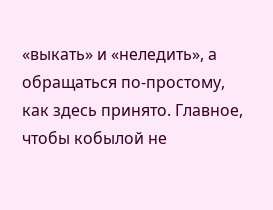«выкать» и «неледить», а обращаться по-простому, как здесь принято. Главное, чтобы кобылой не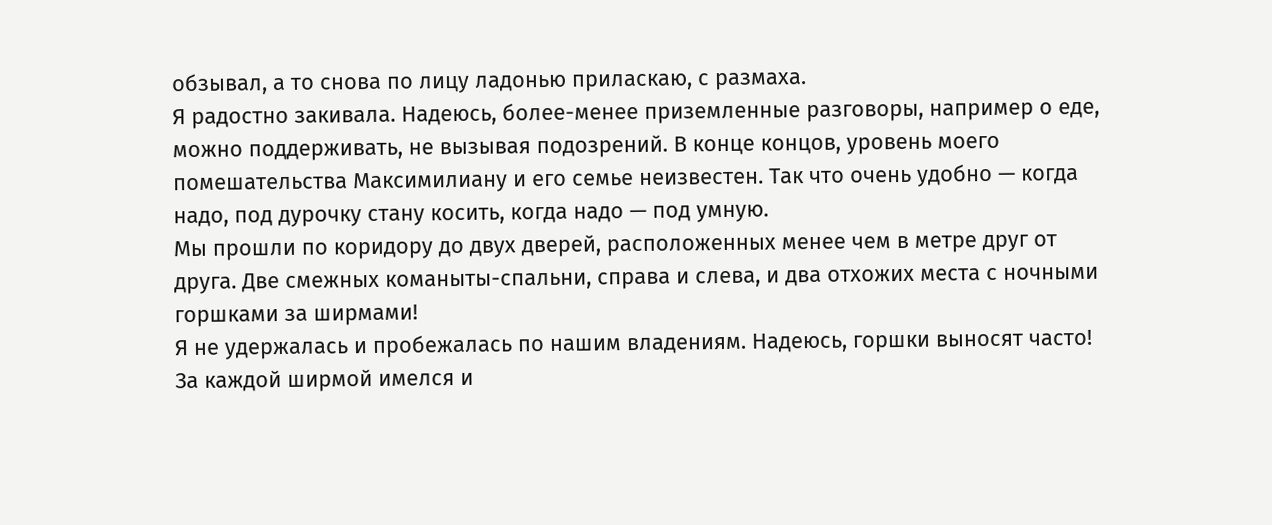обзывал, а то снова по лицу ладонью приласкаю, с размаха.
Я радостно закивала. Надеюсь, более-менее приземленные разговоры, например о еде, можно поддерживать, не вызывая подозрений. В конце концов, уровень моего помешательства Максимилиану и его семье неизвестен. Так что очень удобно — когда надо, под дурочку стану косить, когда надо — под умную.
Мы прошли по коридору до двух дверей, расположенных менее чем в метре друг от друга. Две смежных команыты-спальни, справа и слева, и два отхожих места с ночными горшками за ширмами!
Я не удержалась и пробежалась по нашим владениям. Надеюсь, горшки выносят часто! За каждой ширмой имелся и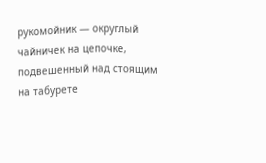рукомойник — округлый чайничек на цепочке, подвешенный над стоящим на табурете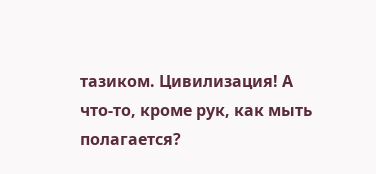тазиком. Цивилизация! А что-то, кроме рук, как мыть полагается?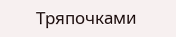Тряпочками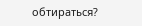обтираться?